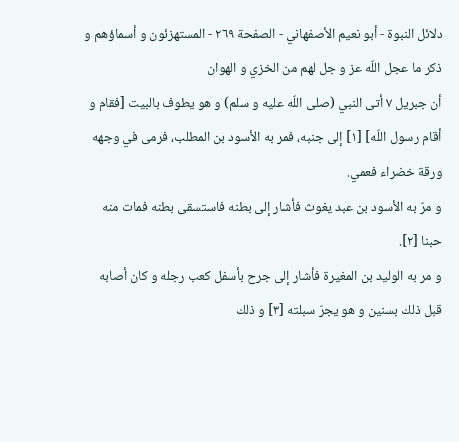دلائل النبوة - أبو نعيم الأصفهاني - الصفحة ٢٦٩ - المستهزئون و أسماؤهم و ذكر ما عجل اللّه عز و جل لهم من الخزي و الهوان
أن جبريل ٧ أتى النبي (صلى اللّه عليه و سلم) و هو يطوف بالبيت [فقام و أقام رسول اللّه] [١] إلى جنبه، فمر به الأسود بن المطلب، فرمى في وجهه ورقة خضراء فعمي.
و مرّ به الأسود بن عبد يغوث فأشار إلى بطنه فاستسقى بطنه فمات منه حبنا [٢].
و مر به الوليد بن المغيرة فأشار إلى جرح بأسفل كعب رجله و كان أصابه قبل ذلك بسنين و هو يجرّ سبلته [٣] و ذلك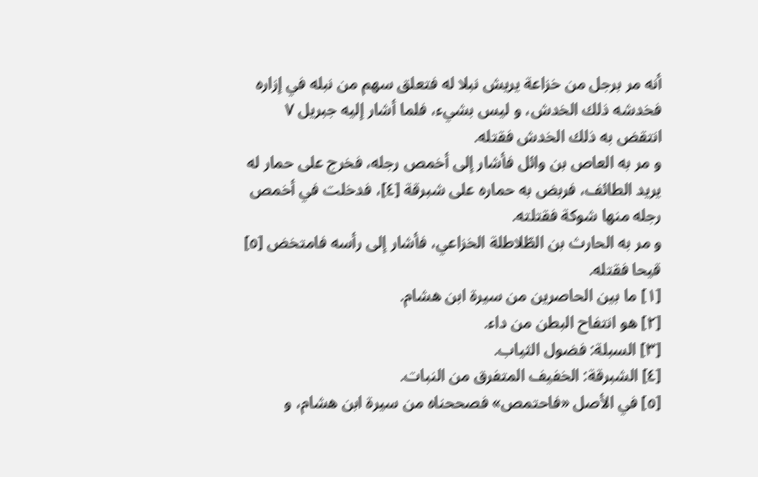أنه مر برجل من خزاعة يريش نبلا له فتعلق سهم من نبله في إزاره فخدشه ذلك الخدش، و ليس بشيء، فلما أشار إليه جبريل ٧ انتقض به ذلك الخدش فقتله.
و مر به العاص بن وائل فأشار إلى أخمص رجله، فخرج على حمار له يريد الطائف، فربض به حماره على شبرقة [٤]، فدخلت في أخمص رجله منها شوكة فقتلته.
و مر به الحارث بن الطّلاطلة الخزاعي، فأشار إلى رأسه فامتخض [٥] قيحا فقتله.
[١] ما بين الحاصرين من سيرة ابن هشام.
[٢] هو انتفاح البطن من داء.
[٣] السبلة: فضول الثياب.
[٤] الشبرقة: الخفيف المتفرق من النبات.
[٥] في الأصل «فاحتمص» فصححناه من سيرة ابن هشام، و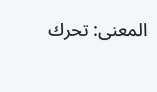المعنى: تحرك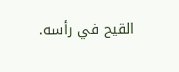القيح في رأسه.